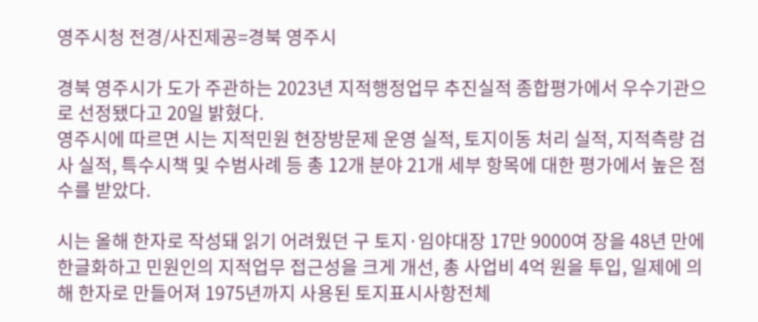영주시청 전경/사진제공=경북 영주시

경북 영주시가 도가 주관하는 2023년 지적행정업무 추진실적 종합평가에서 우수기관으로 선정됐다고 20일 밝혔다.
영주시에 따르면 시는 지적민원 현장방문제 운영 실적, 토지이동 처리 실적, 지적측량 검사 실적, 특수시책 및 수범사례 등 총 12개 분야 21개 세부 항목에 대한 평가에서 높은 점수를 받았다.

시는 올해 한자로 작성돼 읽기 어려웠던 구 토지·임야대장 17만 9000여 장을 48년 만에 한글화하고 민원인의 지적업무 접근성을 크게 개선, 총 사업비 4억 원을 투입, 일제에 의해 한자로 만들어져 1975년까지 사용된 토지표시사항전체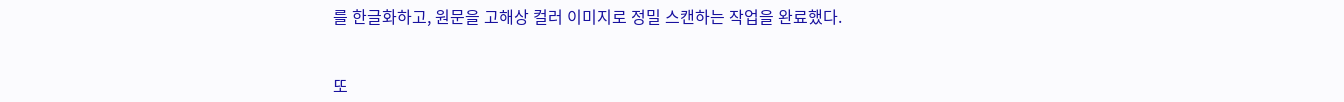를 한글화하고, 원문을 고해상 컬러 이미지로 정밀 스캔하는 작업을 완료했다.


또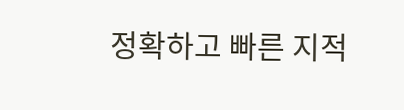정확하고 빠른 지적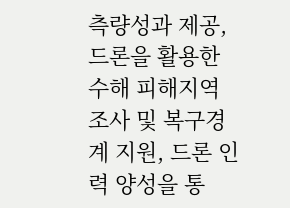측량성과 제공, 드론을 활용한 수해 피해지역 조사 및 복구경계 지원, 드론 인력 양성을 통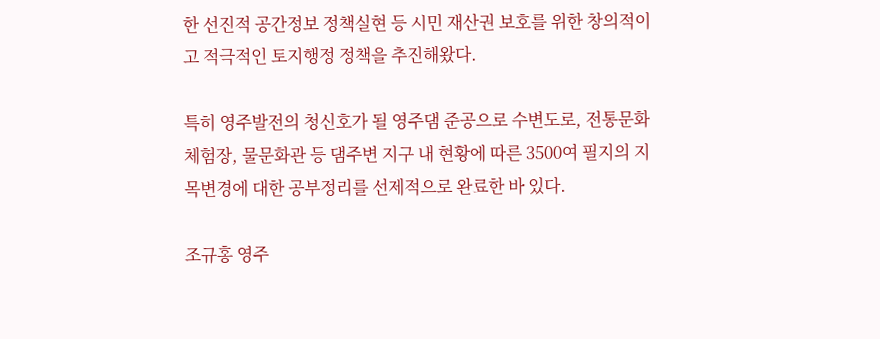한 선진적 공간정보 정책실현 등 시민 재산권 보호를 위한 창의적이고 적극적인 토지행정 정책을 추진해왔다.

특히 영주발전의 청신호가 될 영주댐 준공으로 수변도로, 전통문화 체험장, 물문화관 등 댐주변 지구 내 현황에 따른 3500여 필지의 지목변경에 대한 공부정리를 선제적으로 완료한 바 있다.

조규홍 영주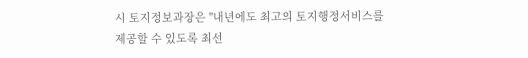시 토지정보과장은 "내년에도 최고의 토지행정서비스를 제공할 수 있도록 최선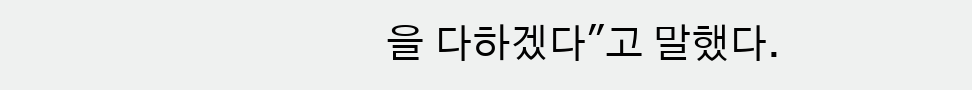을 다하겠다"고 말했다.